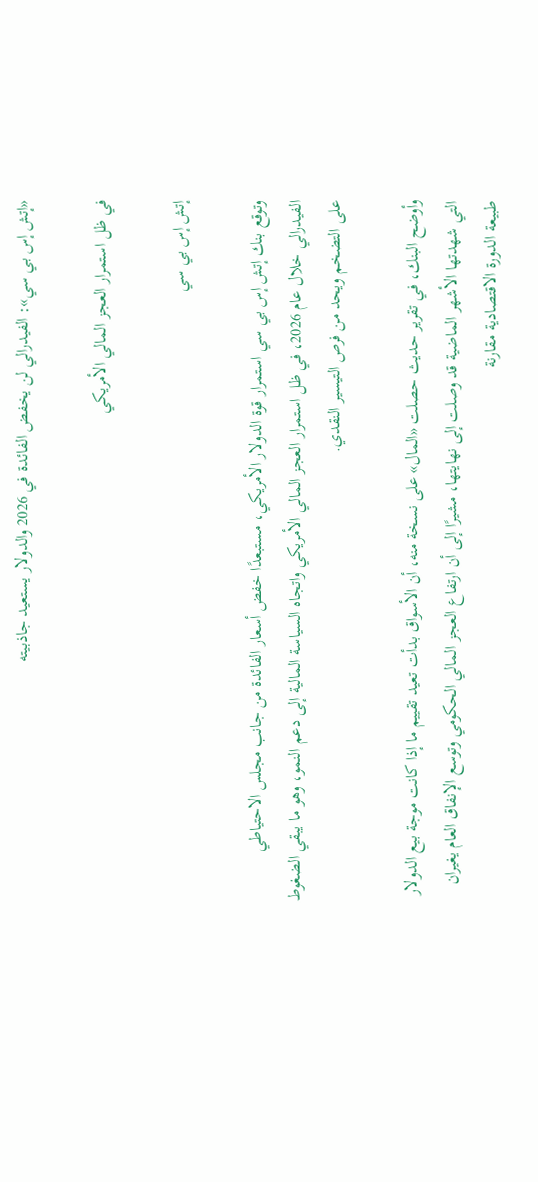«إتش إس بي سي»: الفيدرالي لن يخفض الفائدة في 2026 والدولار يستعيد جاذبيته

في ظل استمرار العجز المالي الأمريكي

إتش إس بي سي

وتوقع بنك إتش إس بي سي استمرار قوة الدولار الأمريكي، مستبعدًا خفض أسعار الفائدة من جانب مجلس الاحتياطي الفيدرالي خلال عام 2026، في ظل استمرار العجز المالي الأمريكي واتجاه السياسة المالية إلى دعم النمو، وهو ما يبقي الضغوط على التضخم ويحد من فرص التيسير النقدي.

وأوضح البنك، في تقرير حديث حصلت «المال» على نسخة منه، أن الأسواق بدأت تعيد تقييم ما إذا كانت موجة بيع الدولار التي شهدتها الأشهر الماضية قد وصلت إلى نهايتها، مشيرًا إلى أن ارتفاع العجز المالي الحكومي وتوسع الإنفاق العام يغيران طبيعة الدورة الاقتصادية مقارنة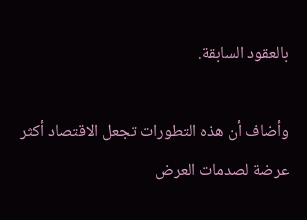بالعقود السابقة.

وأضاف أن هذه التطورات تجعل الاقتصاد أكثر عرضة لصدمات العرض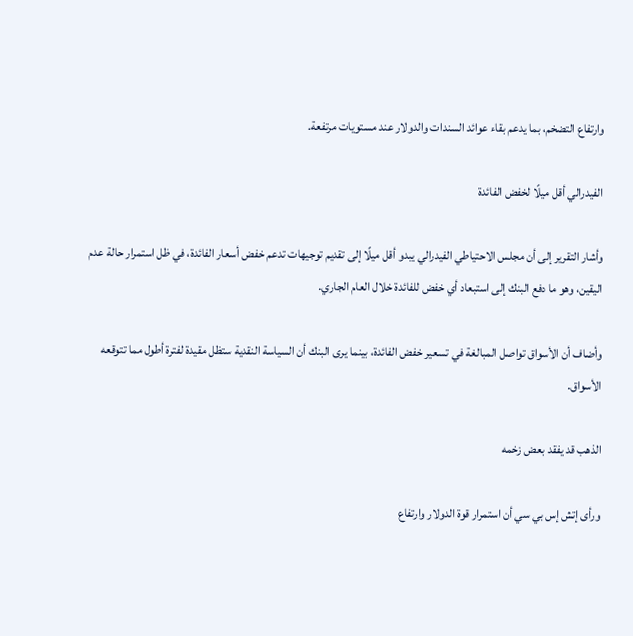وارتفاع التضخم، بما يدعم بقاء عوائد السندات والدولار عند مستويات مرتفعة.

الفيدرالي أقل ميلًا لخفض الفائدة

وأشار التقرير إلى أن مجلس الاحتياطي الفيدرالي يبدو أقل ميلًا إلى تقديم توجيهات تدعم خفض أسعار الفائدة، في ظل استمرار حالة عدم اليقين، وهو ما دفع البنك إلى استبعاد أي خفض للفائدة خلال العام الجاري.

وأضاف أن الأسواق تواصل المبالغة في تسعير خفض الفائدة، بينما يرى البنك أن السياسة النقدية ستظل مقيدة لفترة أطول مما تتوقعه الأسواق.

الذهب قد يفقد بعض زخمه

ورأى إتش إس بي سي أن استمرار قوة الدولار وارتفاع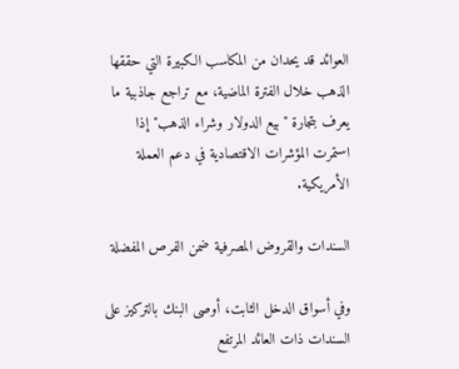العوائد قد يحدان من المكاسب الكبيرة التي حققها الذهب خلال الفترة الماضية، مع تراجع جاذبية ما يعرف بتجارة "بيع الدولار وشراء الذهب" إذا استمرت المؤشرات الاقتصادية في دعم العملة الأمريكية.

السندات والقروض المصرفية ضمن الفرص المفضلة

وفي أسواق الدخل الثابت، أوصى البنك بالتركيز على السندات ذات العائد المرتفع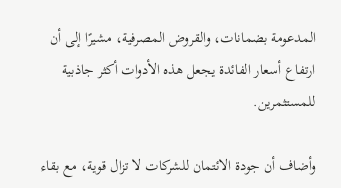المدعومة بضمانات، والقروض المصرفية، مشيرًا إلى أن ارتفاع أسعار الفائدة يجعل هذه الأدوات أكثر جاذبية للمستثمرين.

وأضاف أن جودة الائتمان للشركات لا تزال قوية، مع بقاء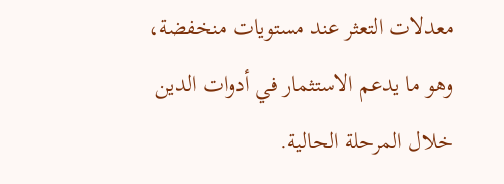معدلات التعثر عند مستويات منخفضة، وهو ما يدعم الاستثمار في أدوات الدين خلال المرحلة الحالية.